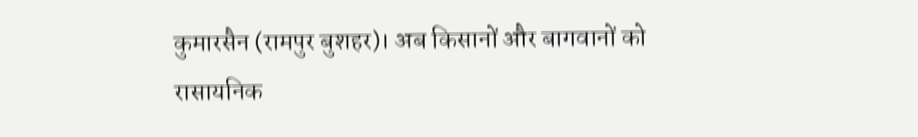कुमारसैन (रामपुर बुशहर)। अब किसानों और बागवानों को रासायनिक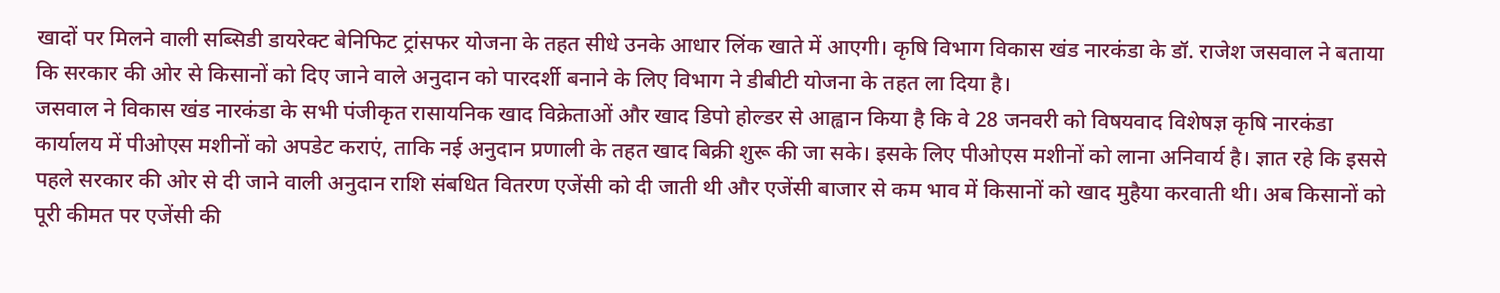खादों पर मिलने वाली सब्सिडी डायरेक्ट बेनिफिट ट्रांसफर योजना के तहत सीधे उनके आधार लिंक खाते में आएगी। कृषि विभाग विकास खंड नारकंडा के डॉ. राजेश जसवाल ने बताया कि सरकार की ओर से किसानों को दिए जाने वाले अनुदान को पारदर्शी बनाने के लिए विभाग ने डीबीटी योजना के तहत ला दिया है।
जसवाल ने विकास खंड नारकंडा के सभी पंजीकृत रासायनिक खाद विक्रेताओं और खाद डिपो होल्डर से आह्वान किया है कि वे 28 जनवरी को विषयवाद विशेषज्ञ कृषि नारकंडा कार्यालय में पीओएस मशीनों को अपडेट कराएं, ताकि नई अनुदान प्रणाली के तहत खाद बिक्री शुरू की जा सके। इसके लिए पीओएस मशीनों को लाना अनिवार्य है। ज्ञात रहे कि इससे पहले सरकार की ओर से दी जाने वाली अनुदान राशि संबधित वितरण एजेंसी को दी जाती थी और एजेंसी बाजार से कम भाव में किसानों को खाद मुहैया करवाती थी। अब किसानों को पूरी कीमत पर एजेंसी की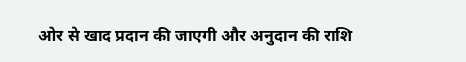ओर से खाद प्रदान की जाएगी और अनुदान की राशि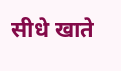सीधे खाते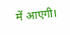में आएगी।